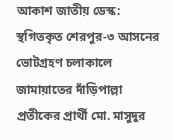আকাশ জাতীয় ডেস্ক:
স্থগিতকৃত শেরপুর-৩ আসনের ভোটগ্রহণ চলাকালে জামায়াতের দাঁড়িপাল্লা প্রতীকের প্রার্থী মো. মাসুদুর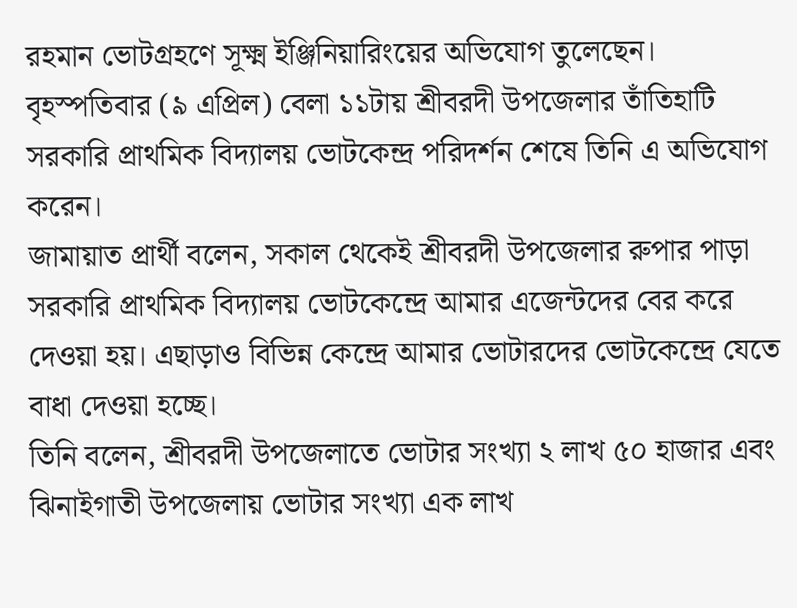রহমান ভোটগ্রহণে সূক্ষ্ম ইঞ্জিনিয়ারিংয়ের অভিযোগ তুলেছেন।
বৃহস্পতিবার (৯ এপ্রিল) বেলা ১১টায় শ্রীবরদী উপজেলার তাঁতিহাটি সরকারি প্রাথমিক বিদ্যালয় ভোটকেন্দ্র পরিদর্শন শেষে তিনি এ অভিযোগ করেন।
জামায়াত প্রার্থী বলেন, সকাল থেকেই শ্রীবরদী উপজেলার রুপার পাড়া সরকারি প্রাথমিক বিদ্যালয় ভোটকেন্দ্রে আমার এজেন্টদের বের করে দেওয়া হয়। এছাড়াও বিভিন্ন কেন্দ্রে আমার ভোটারদের ভোটকেন্দ্রে যেতে বাধা দেওয়া হচ্ছে।
তিনি বলেন, শ্রীবরদী উপজেলাতে ভোটার সংখ্যা ২ লাখ ৫০ হাজার এবং ঝিনাইগাতী উপজেলায় ভোটার সংখ্যা এক লাখ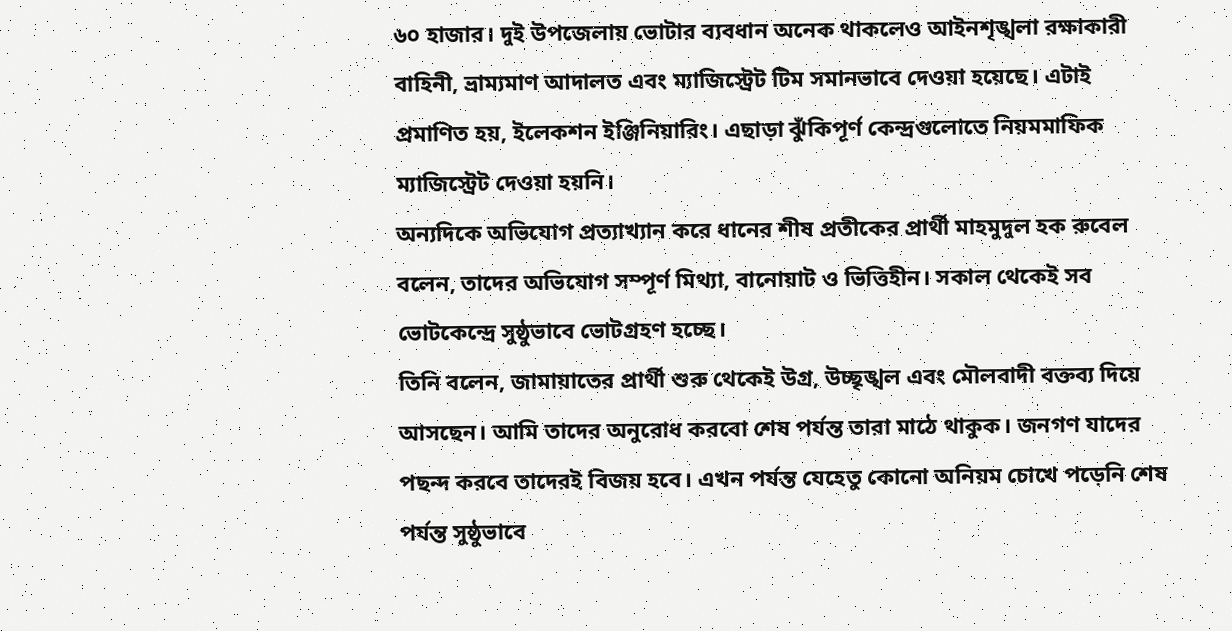৬০ হাজার। দুই উপজেলায় ভোটার ব্যবধান অনেক থাকলেও আইনশৃঙ্খলা রক্ষাকারী বাহিনী, ভ্রাম্যমাণ আদালত এবং ম্যাজিস্ট্রেট টিম সমানভাবে দেওয়া হয়েছে। এটাই প্রমাণিত হয়, ইলেকশন ইঞ্জিনিয়ারিং। এছাড়া ঝুঁকিপূর্ণ কেন্দ্রগুলোতে নিয়মমাফিক ম্যাজিস্ট্রেট দেওয়া হয়নি।
অন্যদিকে অভিযোগ প্রত্যাখ্যান করে ধানের শীষ প্রতীকের প্রার্থী মাহমুদুল হক রুবেল বলেন, তাদের অভিযোগ সম্পূর্ণ মিথ্যা, বানোয়াট ও ভিত্তিহীন। সকাল থেকেই সব ভোটকেন্দ্রে সুষ্ঠুভাবে ভোটগ্রহণ হচ্ছে।
তিনি বলেন, জামায়াতের প্রার্থী শুরু থেকেই উগ্র, উচ্ছৃঙ্খল এবং মৌলবাদী বক্তব্য দিয়ে আসছেন। আমি তাদের অনুরোধ করবো শেষ পর্যন্ত তারা মাঠে থাকুক। জনগণ যাদের পছন্দ করবে তাদেরই বিজয় হবে। এখন পর্যন্ত যেহেতু কোনো অনিয়ম চোখে পড়েনি শেষ পর্যন্ত সুষ্ঠুভাবে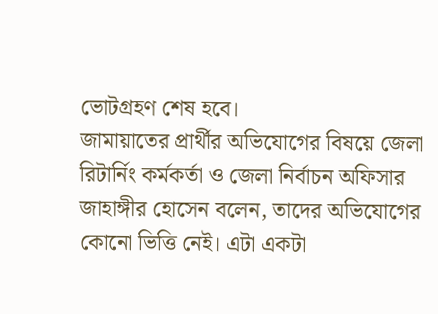ভোটগ্রহণ শেষ হবে।
জামায়াতের প্রার্থীর অভিযোগের বিষয়ে জেলা রিটার্নিং কর্মকর্তা ও জেলা নির্বাচন অফিসার জাহাঙ্গীর হোসেন বলেন, তাদের অভিযোগের কোনো ভিত্তি নেই। এটা একটা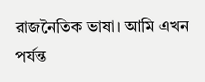রাজনৈতিক ভাষা। আমি এখন পর্যন্ত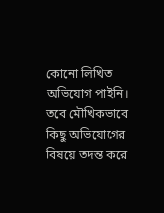কোনো লিখিত অভিযোগ পাইনি। তবে মৌখিকভাবে কিছু অভিযোগের বিষয়ে তদন্ত করে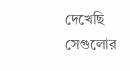দেখেছি সেগুলোর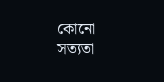কোনো সত্যতা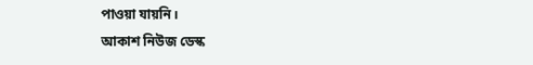পাওয়া যায়নি।
আকাশ নিউজ ডেস্ক